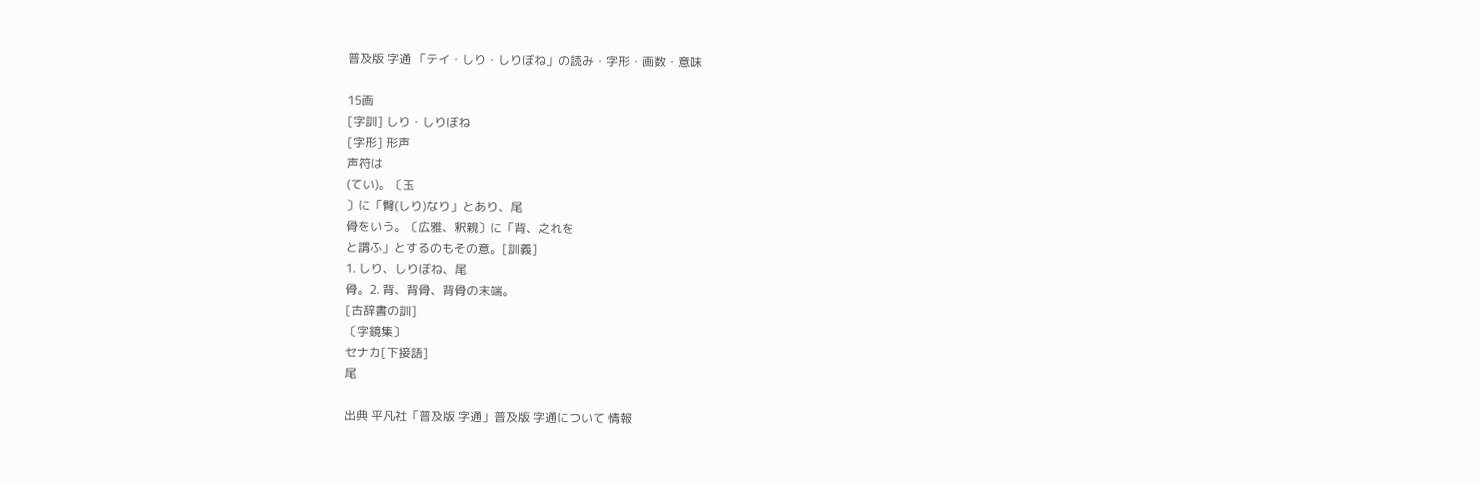普及版 字通 「テイ・しり・しりぼね」の読み・字形・画数・意味

15画
[字訓] しり・しりぼね
[字形] 形声
声符は
(てい)。〔玉
〕に「臀(しり)なり」とあり、尾
骨をいう。〔広雅、釈親〕に「背、之れを
と謂ふ」とするのもその意。[訓義]
1. しり、しりぼね、尾
骨。2. 背、背骨、背骨の末端。
[古辞書の訓]
〔字鏡集〕
セナカ[下接語]
尾

出典 平凡社「普及版 字通」普及版 字通について 情報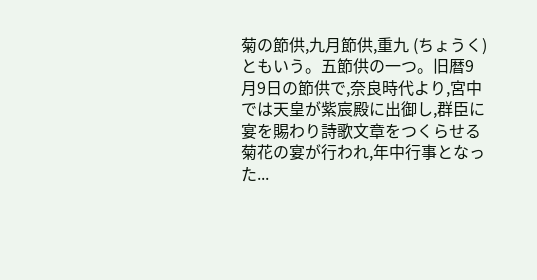菊の節供,九月節供,重九 (ちょうく) ともいう。五節供の一つ。旧暦9月9日の節供で,奈良時代より,宮中では天皇が紫宸殿に出御し,群臣に宴を賜わり詩歌文章をつくらせる菊花の宴が行われ,年中行事となった...